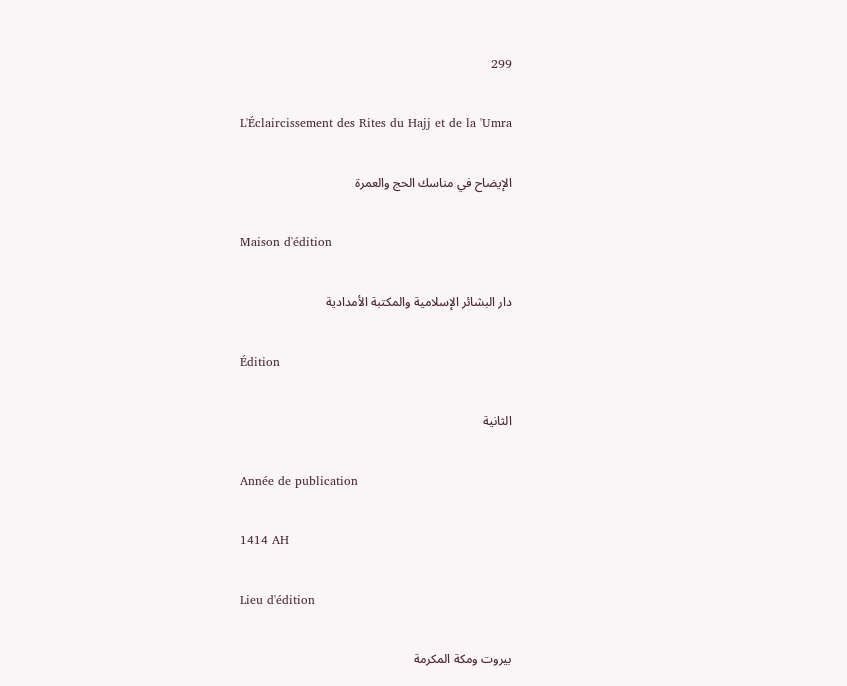299

L'Éclaircissement des Rites du Hajj et de la 'Umra

الإيضاح في مناسك الحج والعمرة

Maison d'édition

دار البشائر الإسلامية والمكتبة الأمدادية

Édition

الثانية

Année de publication

1414 AH

Lieu d'édition

بيروت ومكة المكرمة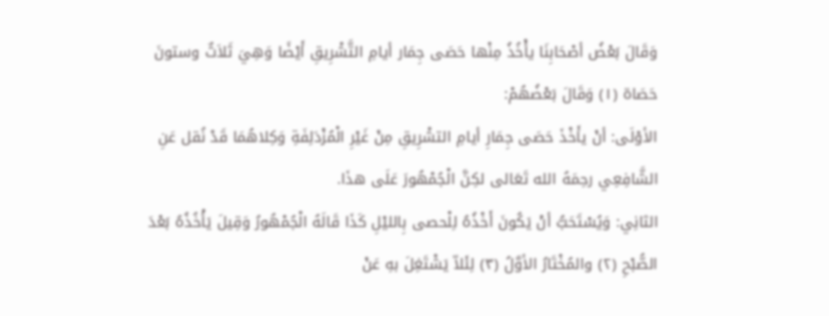وَقَالَ بَعْضُ أصْحَابِنَا يأْخُذُ مِنْها حَصَى جِمَار أيامِ التَّشْرِيقِ أَيْضًا وَهِيَ ثَلاَثٌ وستونَ حَصَاة (١) وَقَالَ بَعْضُهُمْ:
الأوْلَى: أنْ يأَخْذَ حَصَى جِمَارِ أيامِ التشْرِيقِ مِنْ غَيْرِ الْمُزْدَلِفَةِ وَكِلاهُمَا قَدْ نُقل عَنِ الشَّافِعِي رحِمَهُ الله تَعَالى لكِنَّ الْجُمْهُورَ عَلَى هذَا.
الثانِي: وَيُسْتَحَبُّ أنْ يَكُونَ أَخْذُهُ لِلْحصى بِالليْلِ كَذَا قَالَهُ الْجُمْهُورُ وَقِيلَ يَأْخُذُهُ بَعْدَ الصُّبْحِ (٢) والمُخْتَارُ الأوَّلُ (٣) لِئَلاّ يَشْتَغِلَ بهِ عَنْ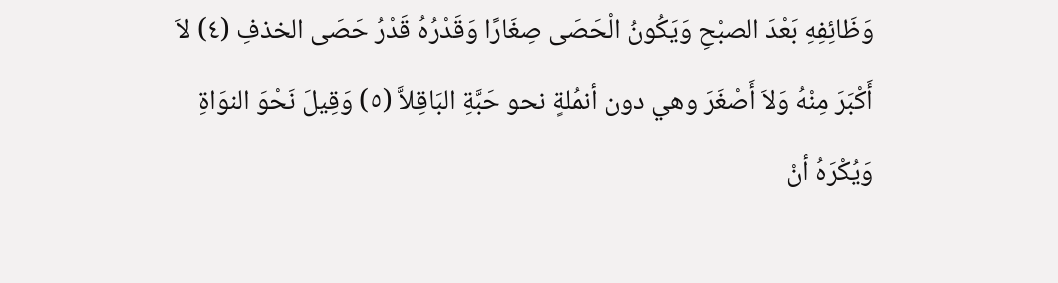وَظَائِفِهِ بَعْدَ الصبْحِ وَيَكُونُ الْحَصَى صِغَارًا وَقَدْرُهُ قَدْرُ حَصَى الخذفِ (٤) لاَ أَكْبَرَ مِنْهُ وَلاَ أَصْغَرَ وهي دون أنمُلةٍ نحو حَبَّةِ البَاقِلاَّ (٥) وَقِيلَ نَحْوَ النوَاةِ وَيُكْرَهُ أنْ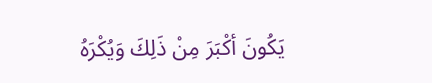يَكُونَ أكْبَرَ مِنْ ذَلِكَ وَيُكْرَهُ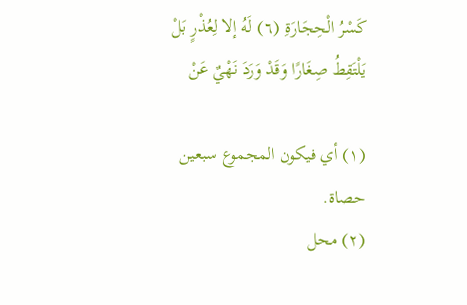كَسْرُ الْحِجَارَةِ (٦) لَهُ إلا لِعُذْرٍ بَلْ يَلْتَقِطُ صِغَارًا وَقَدْ وَرَدَ نَهْيٌ عَنْ

(١) أي فيكون المجموع سبعين حصاة.
(٢) محل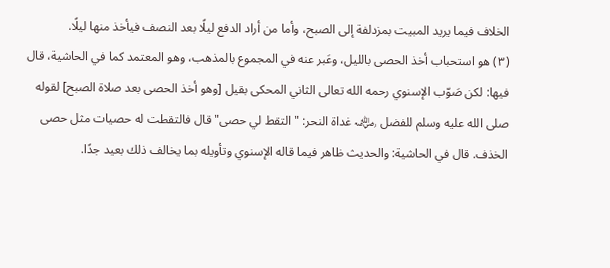الخلاف فيما يريد المبيت بمزدلفة إلى الصبح، وأما من أراد الدفع ليلًا بعد النصف فيأخذ منها ليلًا.
(٣) هو استحباب أخذ الحصى بالليل، وعَبر عنه في المجموع بالمذهب، وهو المعتمد كما في الحاشية، قال فيها: لكن صَوّب الإسنوي رحمه الله تعالى الثاني المحكى بقيل [وهو أخذ الحصى بعد صلاة الصبح] لقوله صلى الله عليه وسلم للفضل ﵁ غداة النحر: "التقط لي حصى" قال فالتقطت له حصيات مثل حصى الخذف. قال في الحاشية: والحديث ظاهر فيما قاله الإسنوي وتأويله بما يخالف ذلك بعيد جدًا.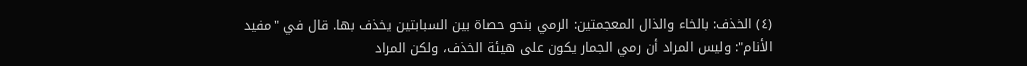(٤) الخذف: بالخاء والذال المعجمتين: الرمي بنحو حصاة بين السبابتين يخذف بها. قال في "مفيد الأنام": وليس المراد أن رمي الجمار يكون على هيئة الخذف، ولكن المراد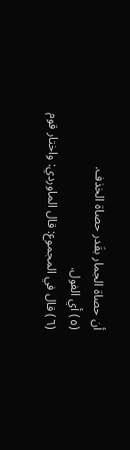أن حصاة الجمار بقَدر حصاة الخذف.
(٥) أي الفول.
(٦) قال في المجموع: قال الماوردي: واختار قوم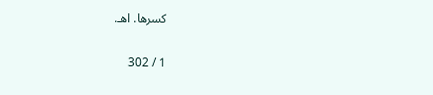كسرها. اهـ.

1 / 302